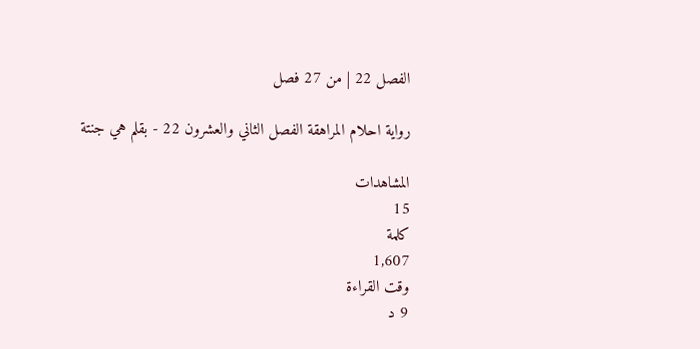الفصل 22 | من 27 فصل

رواية احلام المراهقة الفصل الثاني والعشرون 22 - بقلم هي جنتة

المشاهدات
15
كلمة
1,607
وقت القراءة
9 د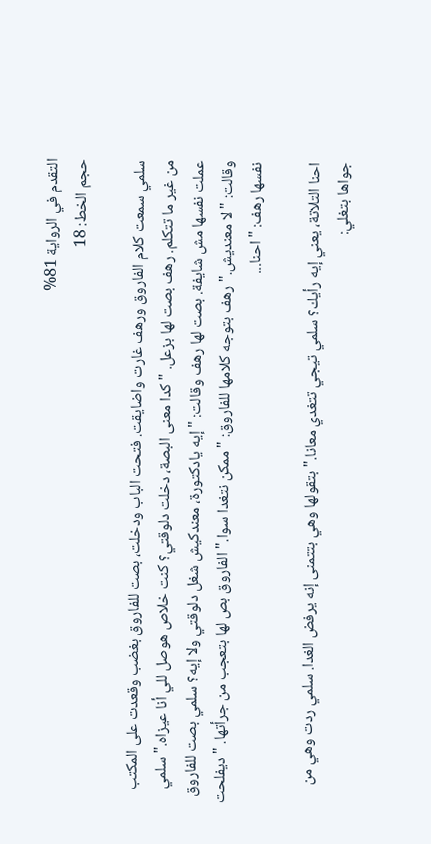التقدم في الرواية 81%
حجم الخط: 18

سلمي سمعت كلام الفاروق ورهف غارت واضايقت. فتحت الباب ودخلت، بصت للفاروق بغضب وقعدت على المكتب من غير ما تتكلم. رهف بصت لها بزعل. "كدا معنى البصة، دخلت دلوقتي؟ كنت خلاص هوصل للي أنا عيزاه." سلمي عملت نفسها مش شايفة. بصت لها رهف وقالت: "إيه يادكتورة، معندكيش شغل دلوقتي ولا إيه؟ سلمي بصت للفاروق وقالت: "لا معنديش." رهف بتوجه كلامها للفاروق: "ممكن نتغدا سوا." الفاروق بص لها بتعجب من جرأتها. "ديفلحت نفسها رهف: "احنا...

احنا التلاتة، يعني إيه رأيك؟ سلمي تيجي تتغدي معانا." بتقولها وهي بتتمنى إنه يرفض الغدا. سلمي ردت وهي من جواها بتغلي: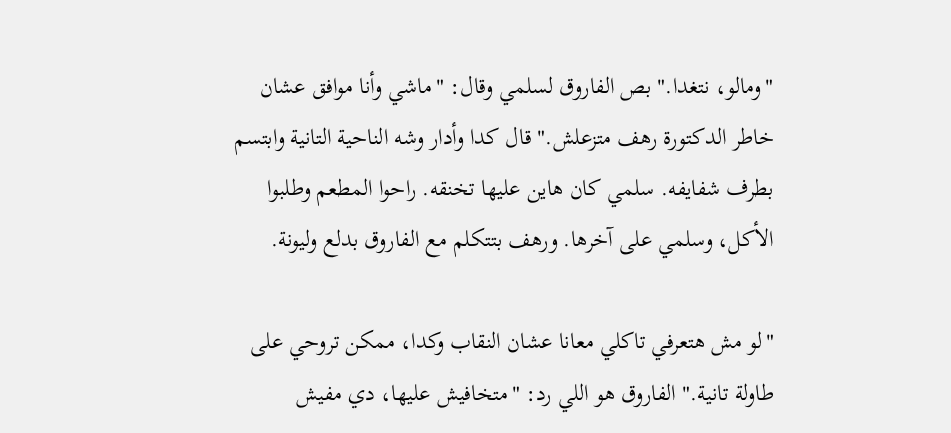"ومالو، نتغدا." بص الفاروق لسلمي وقال: "ماشي وأنا موافق عشان خاطر الدكتورة رهف متزعلش." قال كدا وأدار وشه الناحية التانية وابتسم بطرف شفايفه. سلمي كان هاين عليها تخنقه. راحوا المطعم وطلبوا الأكل، وسلمي على آخرها. ورهف بتتكلم مع الفاروق بدلع وليونة.

"لو مش هتعرفي تاكلي معانا عشان النقاب وكدا، ممكن تروحي على طاولة تانية." الفاروق هو اللي رد: "متخافيش عليها، دي مفيش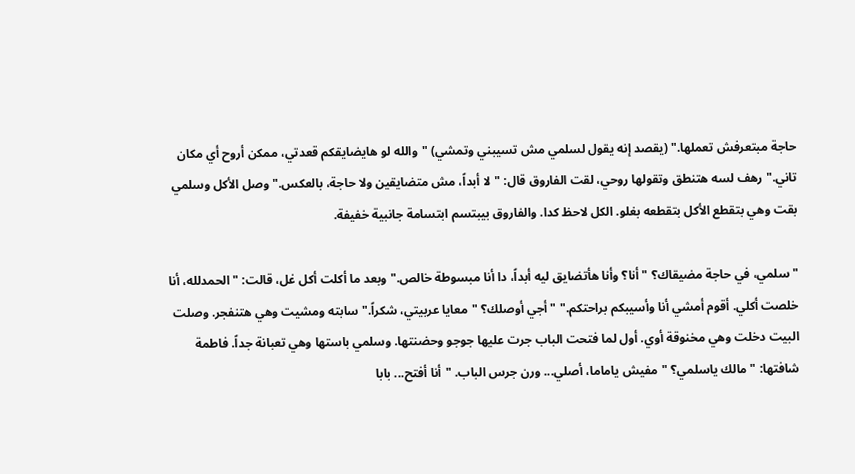حاجة مبتعرفش تعملها." (يقصد إنه يقول لسلمي مش تسيبني وتمشي) "والله لو هايضايقكم قعدتي، ممكن أروح أي مكان تاني." رهف لسه هتنطق وتقولها روحي، لقت الفاروق قال: "لا أبداً، مش متضايقين ولا حاجة، بالعكس." وصل الأكل وسلمي بقت وهي بتقطع الأكل بتقطعه بغلو. الكل لاحظ كدا. والفاروق بيبتسم ابتسامة جانبية خفيفة.

"سلمي، في حاجة مضيقاك؟ "أنا؟ وأنا هأتضايق ليه أبداً، دا أنا مبسوطة خالص." وبعد ما أكلت أكل غل، قالت: "الحمدلله، أنا خلصت أكلي. أقوم أمشي أنا وأسيبكم براحتكم." "أجي أوصلك؟ "معايا عربيتي، شكراً." سابته ومشيت وهي هتنفجر. وصلت البيت دخلت وهي مخنوقة أوي. أول لما فتحت الباب جرت عليها جوجو وحضنتها. وسلمي باستها وهي تعبانة جداً. فاطمة شافتها: "مالك ياسلمي؟ "مفيش ياماما، أصلي... ورن جرس الباب. "أنا أفتح... بابا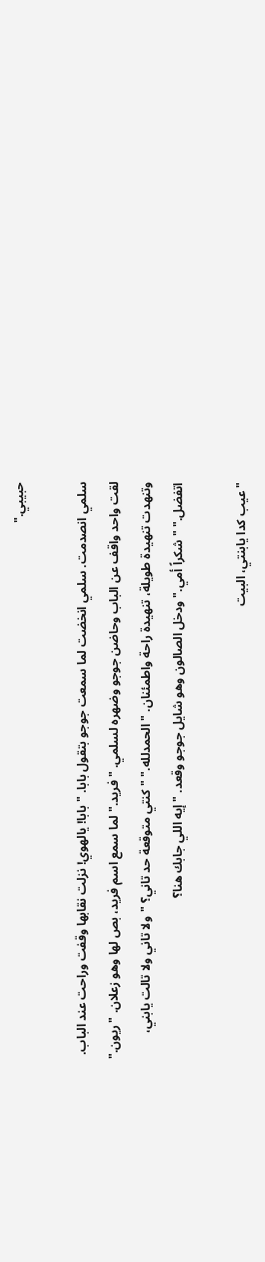حبيبي."

سلمي انصدمت. سلمي انخضت لما سمعت جوجو بتقول بابا. "بابا! يالهوي! نزلت نقابها وقفت وراحت عند الباب. لقت واحد واقف عن الباب وحاضن جوجو وضهره لسلمي. "فريد." لما سمع اسم فريد، بص لها وهو زعلان. "ريون." وتنهدت تنهيدة طويلة، تنهيدة راحة واطمئنان. "الحمدلله." "كنتي متوقعة حد تاني؟ "ولا تاني ولا تالت يابني، اتفضل." "شكراً أمي." ودخل الصالون وهو شايل جوجو وقعد. "إيه اللي جابك هنا؟

"عيب كدا يابنتي، البيت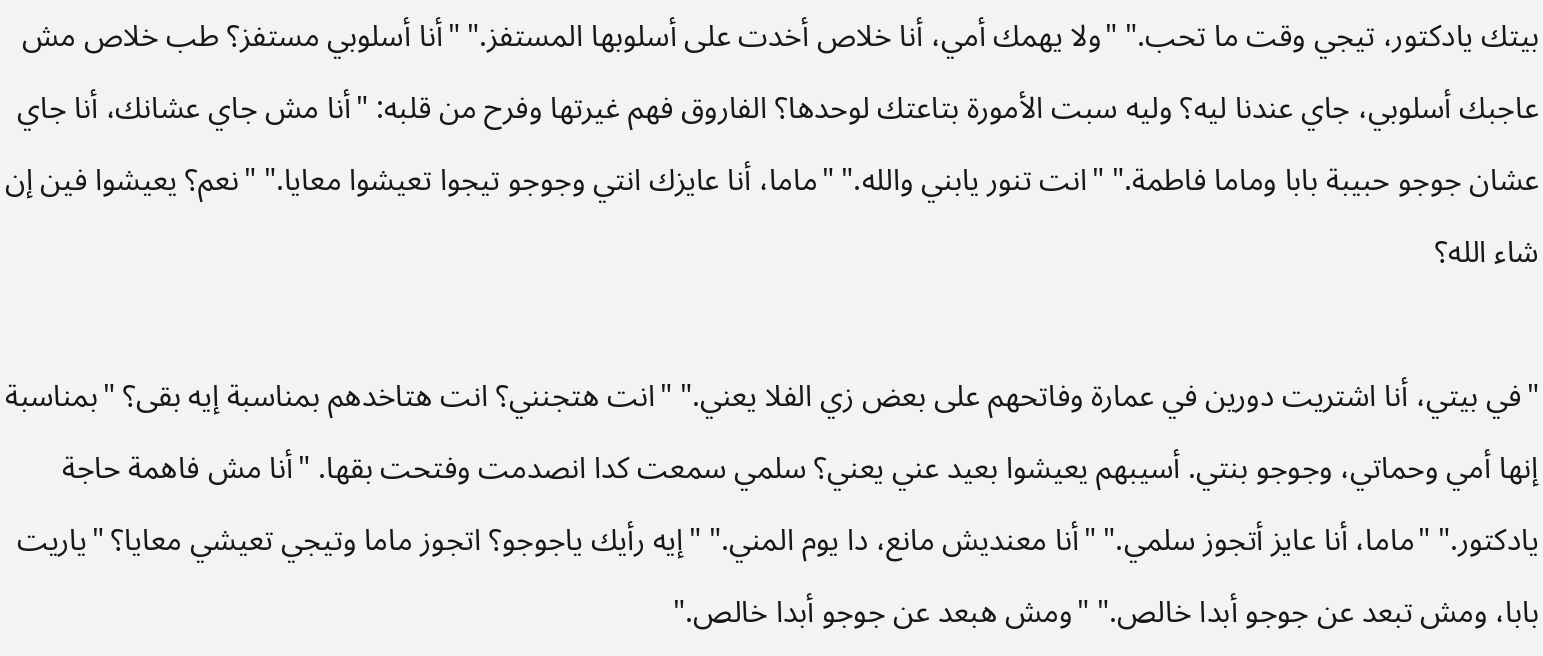بيتك يادكتور، تيجي وقت ما تحب." "ولا يهمك أمي، أنا خلاص أخدت على أسلوبها المستفز." "أنا أسلوبي مستفز؟ طب خلاص مش عاجبك أسلوبي، جاي عندنا ليه؟ وليه سبت الأمورة بتاعتك لوحدها؟ الفاروق فهم غيرتها وفرح من قلبه: "أنا مش جاي عشانك، أنا جاي عشان جوجو حبيبة بابا وماما فاطمة." "انت تنور يابني والله." "ماما، أنا عايزك انتي وجوجو تيجوا تعيشوا معايا." "نعم؟ يعيشوا فين إن شاء الله؟

"في بيتي، أنا اشتريت دورين في عمارة وفاتحهم على بعض زي الفلا يعني." "انت هتجنني؟ انت هتاخدهم بمناسبة إيه بقى؟ "بمناسبة إنها أمي وحماتي، وجوجو بنتي. أسيبهم يعيشوا بعيد عني يعني؟ سلمي سمعت كدا انصدمت وفتحت بقها. "أنا مش فاهمة حاجة يادكتور." "ماما، أنا عايز أتجوز سلمي." "أنا معنديش مانع، دا يوم المني." "إيه رأيك ياجوجو؟ اتجوز ماما وتيجي تعيشي معايا؟ "ياريت بابا، ومش تبعد عن جوجو أبدا خالص." "ومش هبعد عن جوجو أبدا خالص."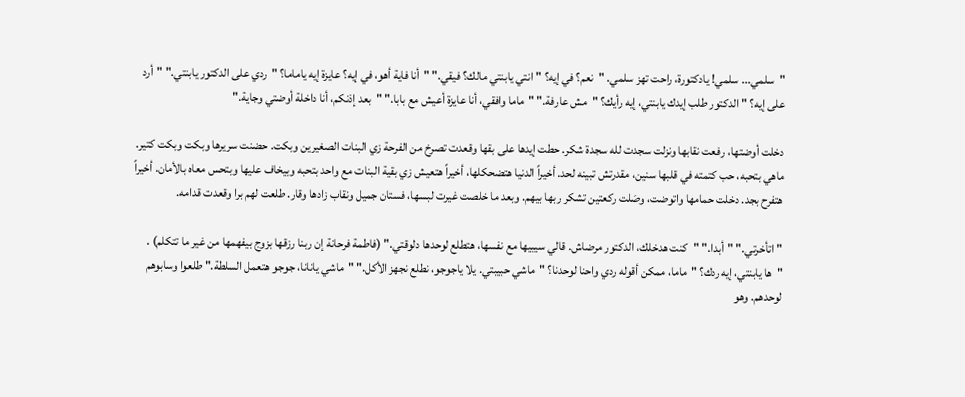"سلمي... سلمي! يادكتورة، راحت تهز سلمي. "نعم؟ في إيه؟ "انتي يابنتي مالك؟ فيقي." "أنا فاية أهو، في إيه؟ عايزة إيه ياماما؟ "ردي على الدكتور يابنتي." "أرد على إيه؟ "الدكتور طلب إيدك يابنتي، إيه رأيك؟ "مش عارفة." "ماما وافقي، أنا عايزة أعيش مع بابا." "بعد إذنكم، أنا داخلة أوضتي وجاية."

دخلت أوضتها، رفعت نقابها ونزلت سجدت لله سجدة شكر. حطت إيدها على بقها وقعدت تصرخ من الفرحة زي البنات الصغيرين وبكت. حضنت سريرها وبكت وبكت كتير. ماهي بتحبه، حب كتمته في قلبها سنين، مقدرتش تبينه لحد. أخيراً الدنيا هتضحكلها، أخيراً هتعيش زي بقية البنات مع واحد بتحبه وبيخاف عليها وبتحس معاه بالأمان. أخيراً هتفرح بجد. دخلت حمامها واتوضت، وصَلت ركعتين تشكر ربها بيهم. وبعد ما خلصت غيرت لبسها، فستان جميل ونقاب زادها وقار. طلعت لهم برا وقعدت قدامه.

"اتأخرتي." "أبدا." "كنت هدخلك، الدكتور مرضاش. قالي سيبيها مع نفسها، هتطلع لوحدها دلوقتي." (فاطمة فرحانة إن ربنا رزقها بزوج بيفهمها من غير ما تتكلم) . "ها يابنتي، إيه ردك؟ "ماما، ممكن أقوله ردي واحنا لوحدنا؟ "ماشي حبيبتي. يلا ياجوجو، نطلع نجهز الأكل." "ماشي يانانا، جوجو هتعمل السلطة." طلعوا وسابوهم لوحدهم. وهو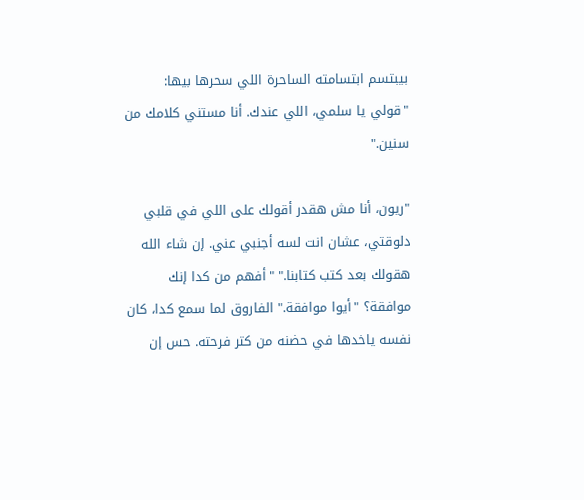بيبتسم ابتسامته الساحرة اللي سحرها بيها: "قولي يا سلمي، اللي عندك. أنا مستني كلامك من سنين."

"ريون، أنا مش هقدر أقولك على اللي في قلبي دلوقتي، عشان انت لسه أجنبي عني. إن شاء الله هقولك بعد كتب كتابنا." "أفهم من كدا إنك موافقة؟ "أيوا موافقة." الفاروق لما سمع كدا، كان نفسه ياخدها في حضنه من كتر فرحته. حس إن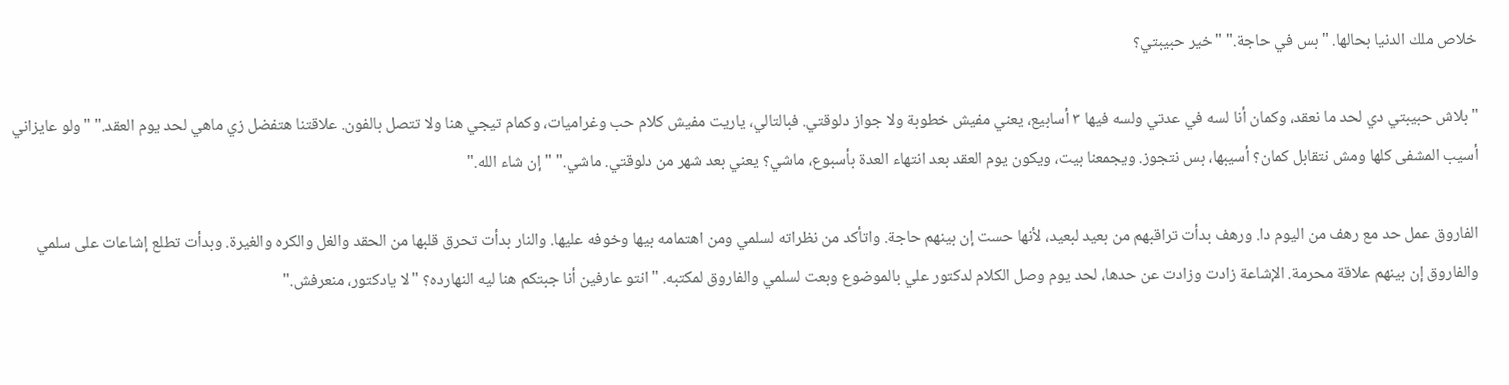خلاص ملك الدنيا بحالها. "بس في حاجة." "خير حبيبتي؟

"بلاش حبيبتي دي لحد ما نعقد، وكمان أنا لسه في عدتي ولسه فيها ٣ أسابيع، يعني مفيش خطوبة ولا جواز دلوقتي. فبالتالي، ياريت مفيش كلام حب وغراميات، وكمام تيجي هنا ولا تتصل بالفون. علاقتنا هتفضل زي ماهي لحد يوم العقد." "ولو عايزاني أسيب المشفى كلها ومش نتقابل كمان؟ أسيبها، بس نتجوز. ويجمعنا بيت، ويكون يوم العقد بعد انتهاء العدة بأسبوع، ماشي؟ يعني بعد شهر من دلوقتي. ماشي." "إن شاء الله."

الفاروق عمل حد مع رهف من اليوم دا. ورهف بدأت تراقبهم من بعيد لبعيد، لأنها حست إن بينهم حاجة. واتأكد من نظراته لسلمي ومن اهتمامه بيها وخوفه عليها. والنار بدأت تحرق قلبها من الحقد والغل والكره والغيرة. وبدأت تطلع إشاعات على سلمي والفاروق إن بينهم علاقة محرمة. الإشاعة زادت وزادت عن حدها، لحد يوم وصل الكلام لدكتور علي بالموضوع وبعت لسلمي والفاروق لمكتبه. "انتو عارفين أنا جبتكم هنا ليه النهارده؟ "لا يادكتور، منعرفش."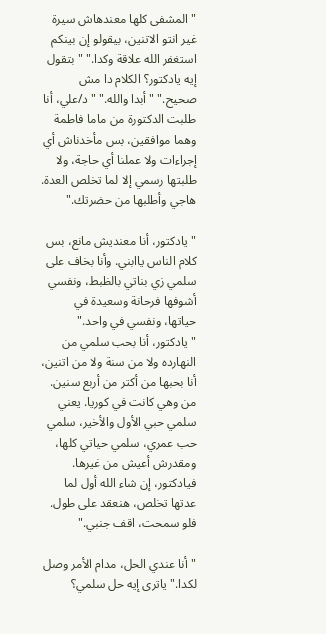"المشفى كلها معندهاش سيرة غير انتو الاتنين، بيقولو إن بينكم استغفر الله علاقة وكدا." "بتقول إيه يادكتور؟ الكلام دا مش صحيح." "أبدا والله." "د/علي، أنا طلبت الدكتورة من ماما فاطمة وهما موافقين، بس مأخدناش أي إجراءات ولا عملنا أي حاجة، ولا طلبتها رسمي إلا لما تخلص العدة. هاجي وأطلبها من حضرتك."

"يادكتور، أنا معنديش مانع، بس كلام الناس ياابني. وأنا بخاف على سلمي زي بناتي بالظبط، ونفسي أشوفها فرحانة وسعيدة في حياتها، ونفسي في واحد." "يادكتور، أنا بحب سلمي من النهارده ولا من سنة ولا من اتنين، أنا بحبها من أكتر من أربع سنين. من وهي كانت في كوريا. يعني سلمي حبي الأول والأخير، سلمي حب عمري، سلمي حياتي كلها، ومقدرش أعيش من غيرها. فيادكتور، إن شاء الله أول لما عدتها تخلص، هنعقد على طول. فلو سمحت، اقف جنبي."

"أنا عندي الحل، مدام الأمر وصل لكدا." ياترى إيه حل سلمي؟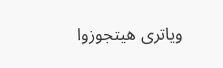وياترى هيتجوزوا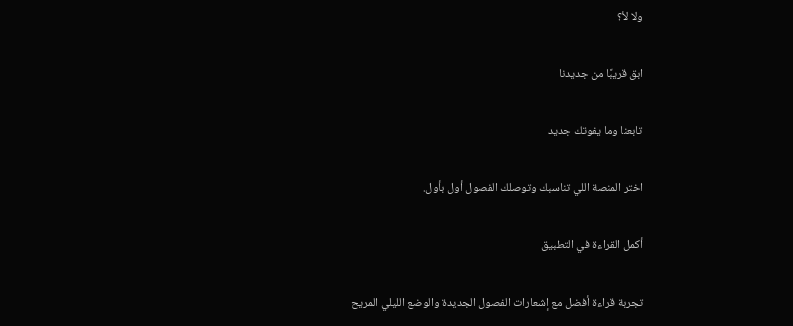ولا لأ؟

ابق قريبًا من جديدنا

تابعنا وما يفوتك جديد

اختر المنصة اللي تناسبك وتوصلك الفصول أول بأول.

أكمل القراءة في التطبيق

تجربة قراءة أفضل مع إشعارات الفصول الجديدة والوضع الليلي المريح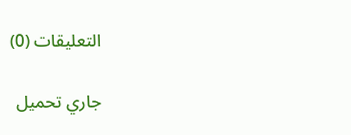التعليقات (0)

جاري تحميل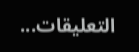التعليقات...